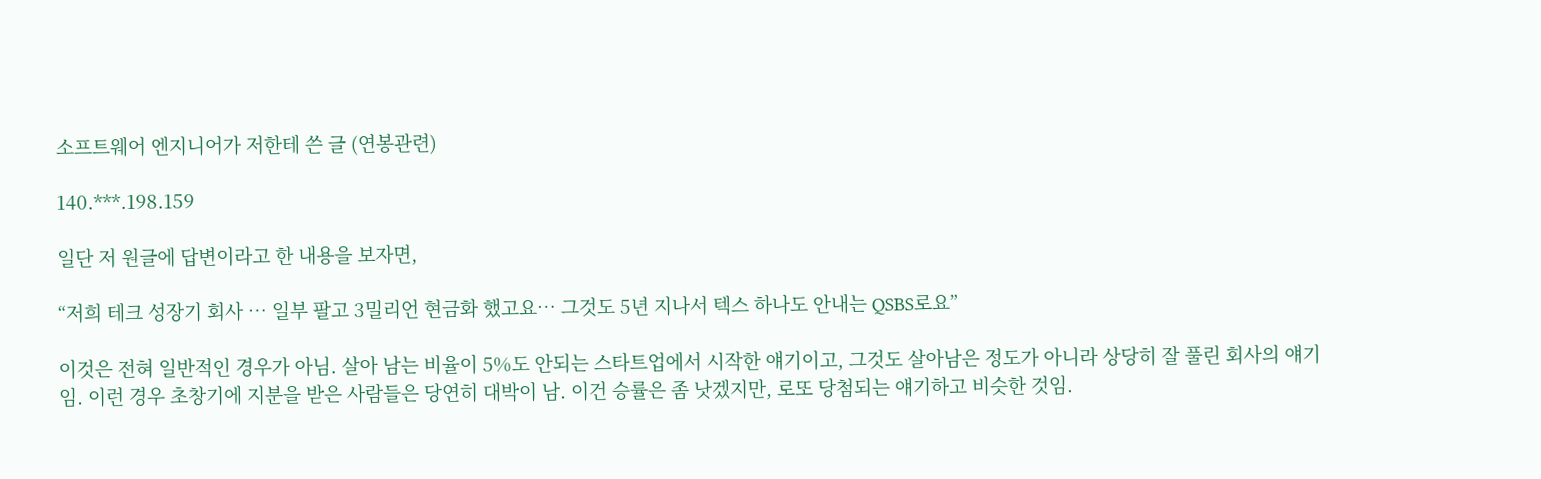소프트웨어 엔지니어가 저한테 쓴 글 (연봉관련)

140.***.198.159

일단 저 원글에 답변이라고 한 내용을 보자면,

“저희 테크 성장기 회사 … 일부 팔고 3밀리언 현금화 했고요… 그것도 5년 지나서 텍스 하나도 안내는 QSBS로요”

이것은 전혀 일반적인 경우가 아님. 살아 남는 비율이 5%도 안되는 스타트업에서 시작한 얘기이고, 그것도 살아남은 정도가 아니라 상당히 잘 풀린 회사의 얘기임. 이런 경우 초창기에 지분을 받은 사람들은 당연히 대박이 남. 이건 승률은 좀 낫겠지만, 로또 당첨되는 얘기하고 비슷한 것임.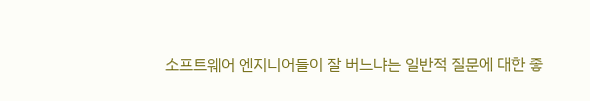소프트웨어 엔지니어들이 잘 버느냐는 일반적 질문에 대한 좋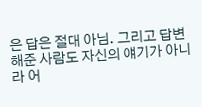은 답은 절대 아님. 그리고 답변해준 사람도 자신의 얘기가 아니라 어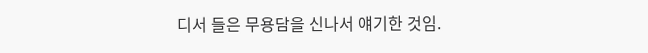디서 들은 무용담을 신나서 얘기한 것임.